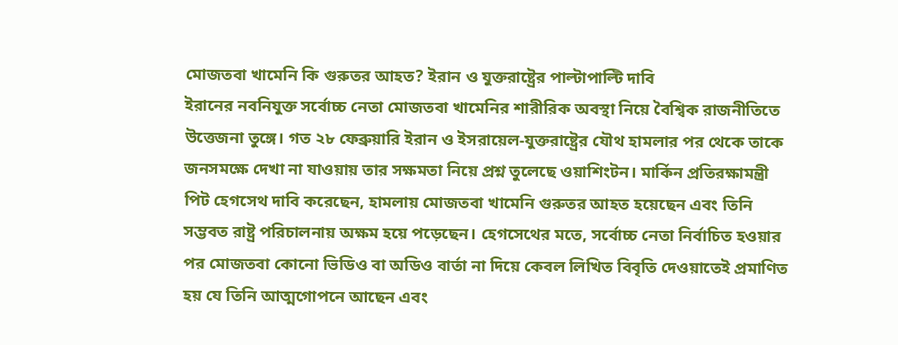মোজতবা খামেনি কি গুরুতর আহত? ইরান ও যুক্তরাষ্ট্রের পাল্টাপাল্টি দাবি
ইরানের নবনিযুক্ত সর্বোচ্চ নেতা মোজতবা খামেনির শারীরিক অবস্থা নিয়ে বৈশ্বিক রাজনীতিতে উত্তেজনা তুঙ্গে। গত ২৮ ফেব্রুয়ারি ইরান ও ইসরায়েল-যুক্তরাষ্ট্রের যৌথ হামলার পর থেকে তাকে জনসমক্ষে দেখা না যাওয়ায় তার সক্ষমতা নিয়ে প্রশ্ন তুলেছে ওয়াশিংটন। মার্কিন প্রতিরক্ষামন্ত্রী পিট হেগসেথ দাবি করেছেন, হামলায় মোজতবা খামেনি গুরুতর আহত হয়েছেন এবং তিনি সম্ভবত রাষ্ট্র পরিচালনায় অক্ষম হয়ে পড়েছেন। হেগসেথের মতে, সর্বোচ্চ নেতা নির্বাচিত হওয়ার পর মোজতবা কোনো ভিডিও বা অডিও বার্তা না দিয়ে কেবল লিখিত বিবৃতি দেওয়াতেই প্রমাণিত হয় যে তিনি আত্মগোপনে আছেন এবং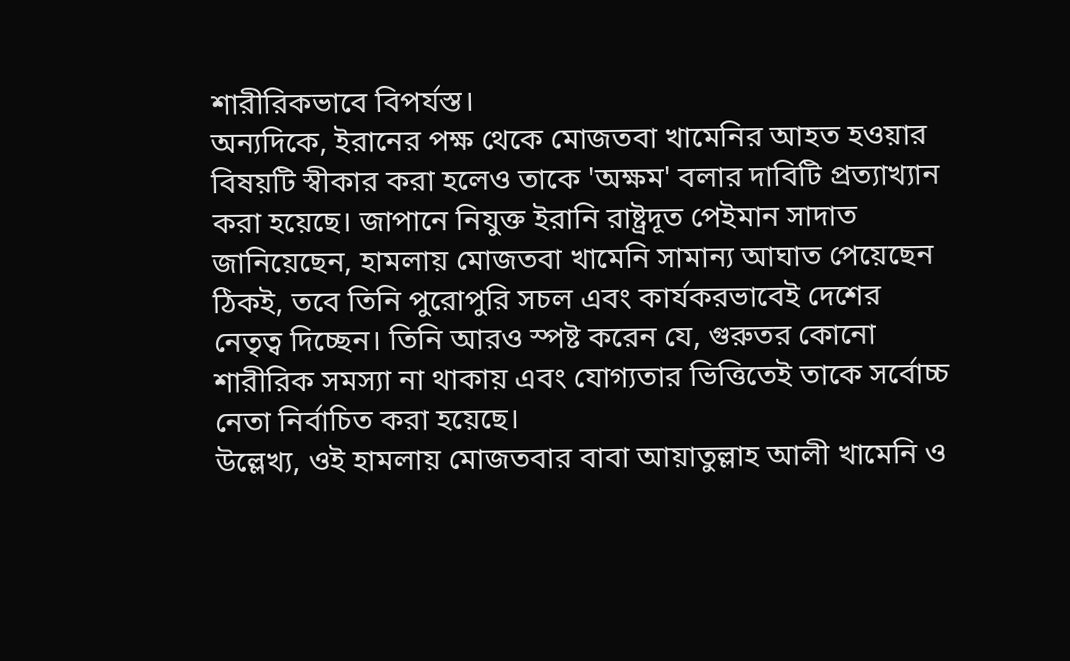শারীরিকভাবে বিপর্যস্ত।
অন্যদিকে, ইরানের পক্ষ থেকে মোজতবা খামেনির আহত হওয়ার বিষয়টি স্বীকার করা হলেও তাকে 'অক্ষম' বলার দাবিটি প্রত্যাখ্যান করা হয়েছে। জাপানে নিযুক্ত ইরানি রাষ্ট্রদূত পেইমান সাদাত জানিয়েছেন, হামলায় মোজতবা খামেনি সামান্য আঘাত পেয়েছেন ঠিকই, তবে তিনি পুরোপুরি সচল এবং কার্যকরভাবেই দেশের নেতৃত্ব দিচ্ছেন। তিনি আরও স্পষ্ট করেন যে, গুরুতর কোনো শারীরিক সমস্যা না থাকায় এবং যোগ্যতার ভিত্তিতেই তাকে সর্বোচ্চ নেতা নির্বাচিত করা হয়েছে।
উল্লেখ্য, ওই হামলায় মোজতবার বাবা আয়াতুল্লাহ আলী খামেনি ও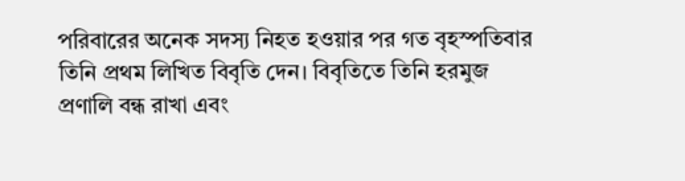পরিবারের অনেক সদস্য নিহত হওয়ার পর গত বৃহস্পতিবার তিনি প্রথম লিখিত বিবৃতি দেন। বিবৃতিতে তিনি হরমুজ প্রণালি বন্ধ রাখা এবং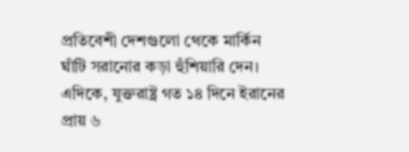প্রতিবেশী দেশগুলো থেকে মার্কিন ঘাঁটি সরানোর কড়া হুঁশিয়ারি দেন। এদিকে, যুক্তরাষ্ট্র গত ১৪ দিনে ইরানের প্রায় ৬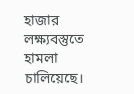হাজার লক্ষ্যবস্তুতে হামলা চালিয়েছে।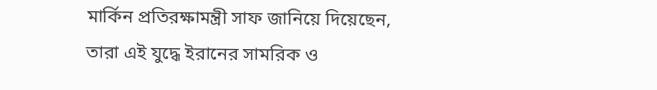মার্কিন প্রতিরক্ষামন্ত্রী সাফ জানিয়ে দিয়েছেন, তারা এই যুদ্ধে ইরানের সামরিক ও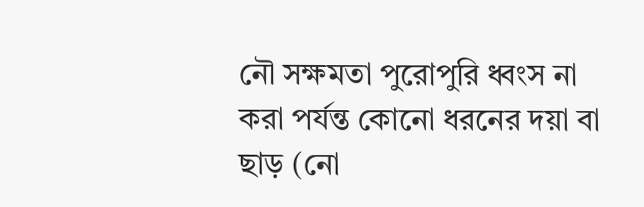নৌ সক্ষমতা পুরোপুরি ধ্বংস না করা পর্যন্ত কোনো ধরনের দয়া বা ছাড় (নো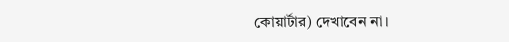কোয়ার্টার) দেখাবেন না।